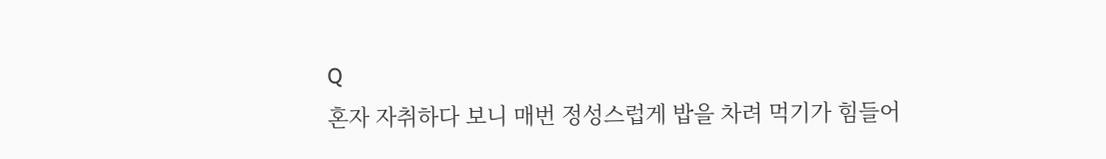Q
혼자 자취하다 보니 매번 정성스럽게 밥을 차려 먹기가 힘들어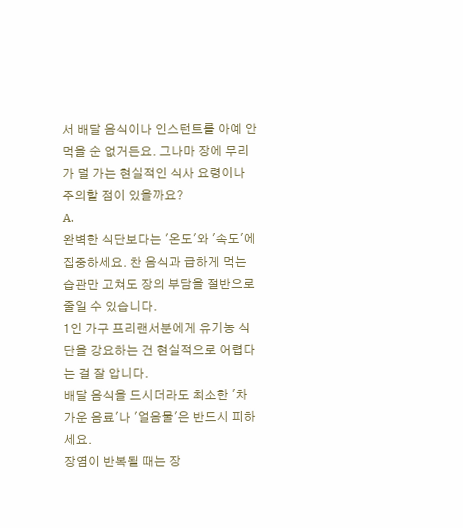서 배달 음식이나 인스턴트를 아예 안 먹을 순 없거든요. 그나마 장에 무리가 덜 가는 현실적인 식사 요령이나 주의할 점이 있을까요?
A.
완벽한 식단보다는 '온도'와 '속도'에 집중하세요. 찬 음식과 급하게 먹는 습관만 고쳐도 장의 부담을 절반으로 줄일 수 있습니다.
1인 가구 프리랜서분에게 유기농 식단을 강요하는 건 현실적으로 어렵다는 걸 잘 압니다.
배달 음식을 드시더라도 최소한 '차가운 음료'나 '얼음물'은 반드시 피하세요.
장염이 반복될 때는 장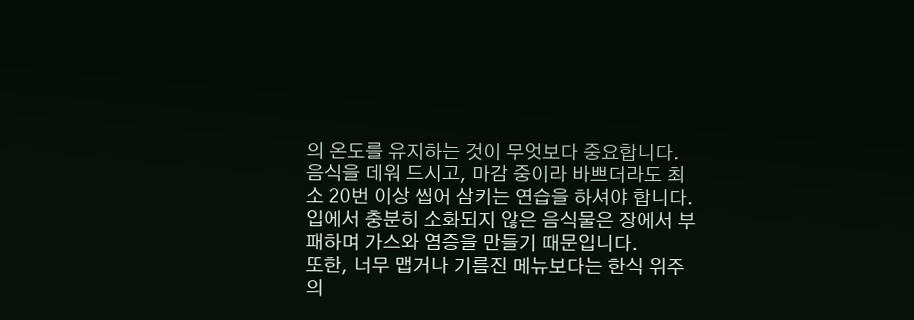의 온도를 유지하는 것이 무엇보다 중요합니다.
음식을 데워 드시고, 마감 중이라 바쁘더라도 최소 20번 이상 씹어 삼키는 연습을 하셔야 합니다.
입에서 충분히 소화되지 않은 음식물은 장에서 부패하며 가스와 염증을 만들기 때문입니다.
또한, 너무 맵거나 기름진 메뉴보다는 한식 위주의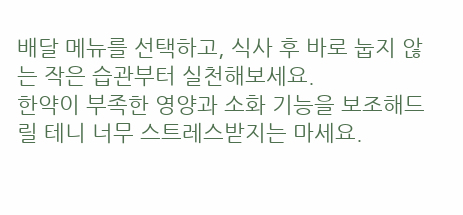배달 메뉴를 선택하고, 식사 후 바로 눕지 않는 작은 습관부터 실천해보세요.
한약이 부족한 영양과 소화 기능을 보조해드릴 테니 너무 스트레스받지는 마세요.